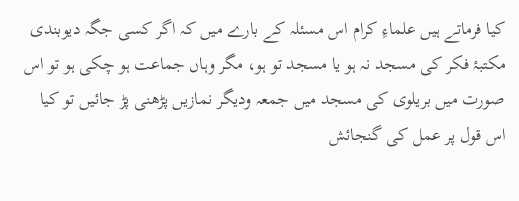کیا فرماتے ہیں علماءِ کرام اس مسئلہ کے بارے میں کہ اگر کسی جگہ دیوبندی مکتبۂ فکر کی مسجد نہ ہو یا مسجد تو ہو، مگر وہاں جماعت ہو چکی ہو تو اس صورت میں بریلوی کی مسجد میں جمعہ ودیگر نمازیں پڑھنی پڑ جائیں تو کیا اس قول پر عمل کی گنجائش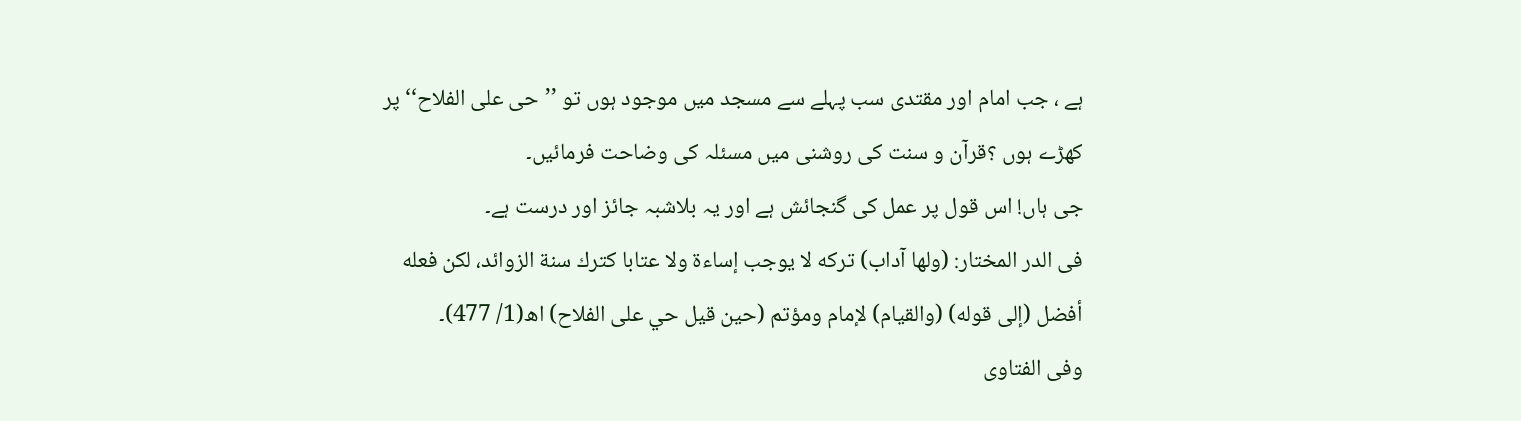ہے ، جب امام اور مقتدی سب پہلے سے مسجد میں موجود ہوں تو ’’حی علی الفلاح‘‘ پر کھڑے ہوں ؟قرآن و سنت کی روشنی میں مسئلہ کی وضاحت فرمائیں۔
جی ہاں! اس قول پر عمل کی گنجائش ہے اور یہ بلاشبہ جائز اور درست ہے۔
فی الدر المختار: (ولها آداب) تركه لا يوجب إساءة ولا عتابا كترك سنة الزوائد، لكن فعله أفضل (إلی قوله) (والقيام) لإمام ومؤتم (حين قيل حي على الفلاح) اھ(1/ 477)۔
وفی الفتاوى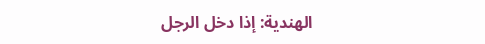الهندية: إذا دخل الرجل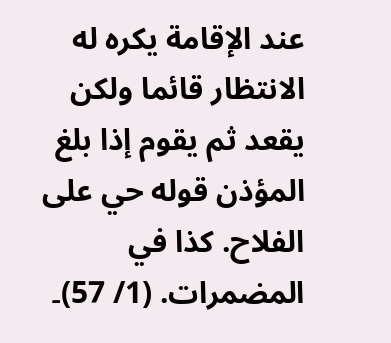عند الإقامة يكره له الانتظار قائما ولكن يقعد ثم يقوم إذا بلغ المؤذن قوله حي على الفلاح. كذا في المضمرات. (1/ 57)۔